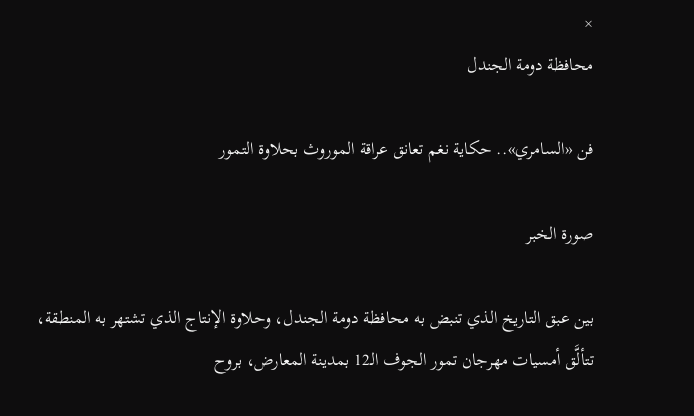×
محافظة دومة الجندل

فن «السامري».. حكاية نغم تعانق عراقة الموروث بحلاوة التمور

صورة الخبر

بين عبق التاريخ الذي تنبض به محافظة دومة الجندل، وحلاوة الإنتاج الذي تشتهر به المنطقة، تتألَّق أمسيات مهرجان تمور الجوف الـ12 بمدينة المعارض، بروح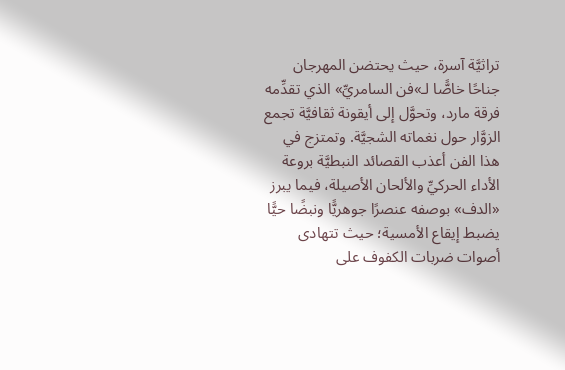تراثيَّة آسرة، حيث يحتضن المهرجان جناحًا خاصًّا لـ»فن السامريِّ» الذي تقدِّمه فرقة مارد، وتحوَّل إلى أيقونة ثقافيَّة تجمع الزوَّار حول نغماته الشجيَّة. وتمتزج في هذا الفن أعذب القصائد النبطيَّة بروعة الأداء الحركيِّ والألحان الأصيلة، فيما يبرز «الدف» بوصفه عنصرًا جوهريًّا ونبضًا حيًّا يضبط إيقاع الأمسية؛ حيث تتهادى أصوات ضربات الكفوف على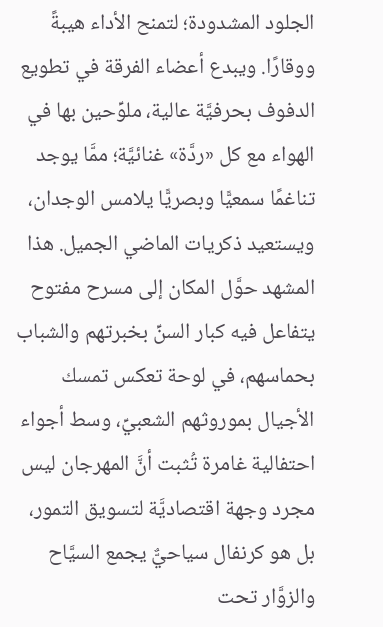الجلود المشدودة؛ لتمنح الأداء هيبةً ووقارًا. ويبدع أعضاء الفرقة في تطويع الدفوف بحرفيَّة عالية، ملوِّحين بها في الهواء مع كل «ردَّة» غنائيَّة؛ ممَّا يوجد تناغمًا سمعيًّا وبصريًّا يلامس الوجدان، ويستعيد ذكريات الماضي الجميل. هذا المشهد حوَّل المكان إلى مسرح مفتوح يتفاعل فيه كبار السنِّ بخبرتهم والشباب بحماسهم، في لوحة تعكس تمسك الأجيال بموروثهم الشعبيِّ، وسط أجواء احتفالية غامرة تُثبت أنَّ المهرجان ليس مجرد وجهة اقتصاديَّة لتسويق التمور، بل هو كرنفال سياحيٌّ يجمع السيَّاح والزوَّار تحت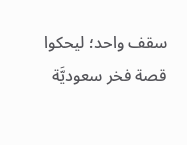سقف واحد؛ ليحكوا قصة فخر سعوديَّة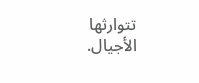تتوارثها الأجيال.